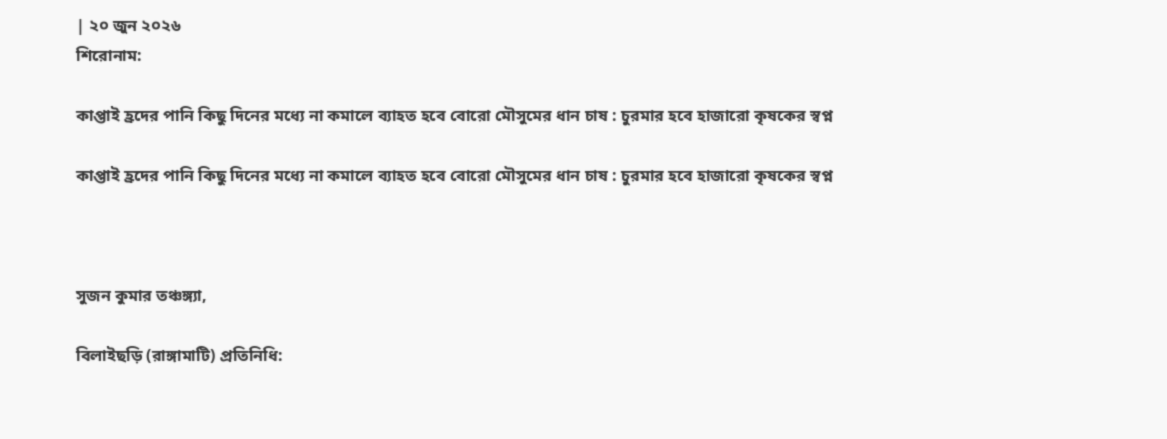| ২০ জুন ২০২৬
শিরোনাম:

কাপ্তাই হ্রদের পানি কিছু দিনের মধ্যে না কমালে ব্যাহত হবে বোরো মৌসুমের ধান চাষ : চুরমার হবে হাজারো কৃষকের স্বপ্ন

কাপ্তাই হ্রদের পানি কিছু দিনের মধ্যে না কমালে ব্যাহত হবে বোরো মৌসুমের ধান চাষ : চুরমার হবে হাজারো কৃষকের স্বপ্ন



সুজন কুমার তঞ্চঙ্গ্যা,

বিলাইছড়ি (রাঙ্গামাটি) প্রতিনিধি: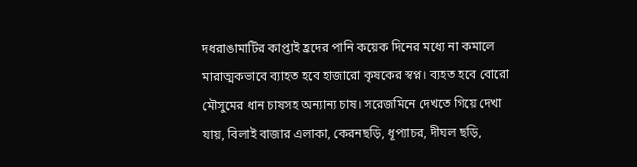দধরাঙামাটির কাপ্তাই হ্রদের পানি কয়েক দিনের মধ্যে না কমালে মারাত্মকভাবে ব্যাহত হবে হাজারো কৃষকের স্বপ্ন। ব্যহত হবে বোরো মৌসুমের ধান চাষসহ অন্যান্য চাষ। সরেজমিনে দেখতে গিয়ে দেখা যায়, বিলাই বাজার এলাকা, কেরনছড়ি, ধূপ্যাচর, দীঘল ছড়ি,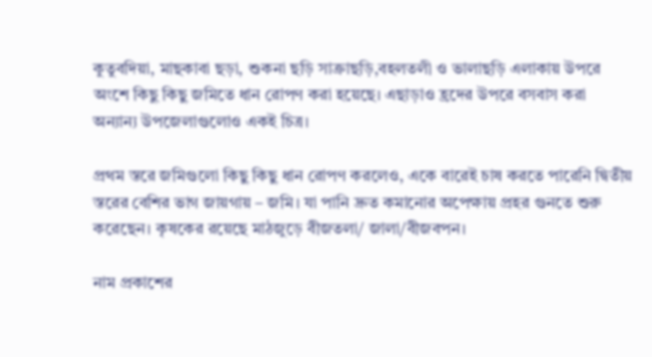কুতুবদিয়া, মাছকাবা ছড়া, শুকনা ছড়ি সাক্রাছড়ি,বহলতলী ও ভালাছড়ি এলাকায় উপরে অংশে কিছু কিছু জমিতে ধান রোপণ করা হয়েছে। এছাড়াও হ্রদের উপরে বসবাস করা অন্যান্য উপজেলাগুলোও একই চিত্র।

প্রথম স্তরে জমিগুলো কিছু কিছু ধান রোপণ করলেও, একে বারেই চাষ করতে পারেনি দ্বিতীয় স্তরের বেশির ভাগ জায়গায় – জমি। যা পানি দ্রুত কমানোর অপেক্ষায় প্রহর গুনতে শুরু করেছেন। কৃষকের রয়েছে মাঠজুড়ে বীজতলা/ জালা/বীজবপন।

নাম প্রকাশের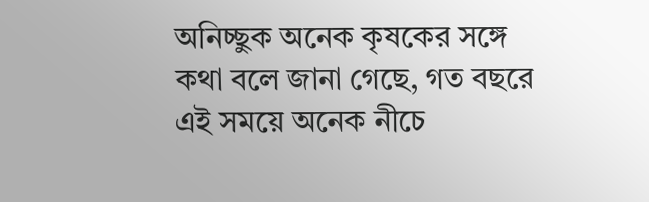অনিচ্ছুক অনেক কৃষকের সঙ্গে কথা বলে জানা গেছে, গত বছরে এই সময়ে অনেক নীচে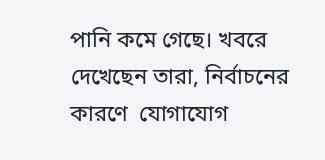পানি কমে গেছে। খবরে দেখেছেন তারা, নির্বাচনের কারণে  যোগাযোগ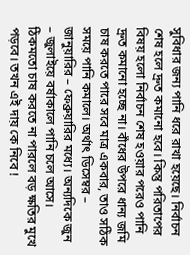সুবিধার জন্য পানি ধরে রাখা হয়েছে। নির্বাচন শেষ হলে দ্রুত কমানো হবে। কিন্তু পরিতাপের বিষয় হলো নির্বাচন শেষ হওয়ার পরেও পানি দ্রুত কমানো হচ্ছে না। বাঁধের উপরে ধান্য জমি চাষ করতে পারে সবে মাত্র একবার, তাও সঠিক সময়ে পানি কমালে। অর্থাৎ ডিসেম্বর – জানুয়ারির – ফেব্রুয়ারির মধ্যে। অন্যদিকে জুন – জুলাইয়ে বর্ষাকালে পানি চলে আসে। ঠিকমতো চাষ করতে না পারলে বড় ক্ষতির মুখে পড়বে। তখন এই দায় কে নিবে !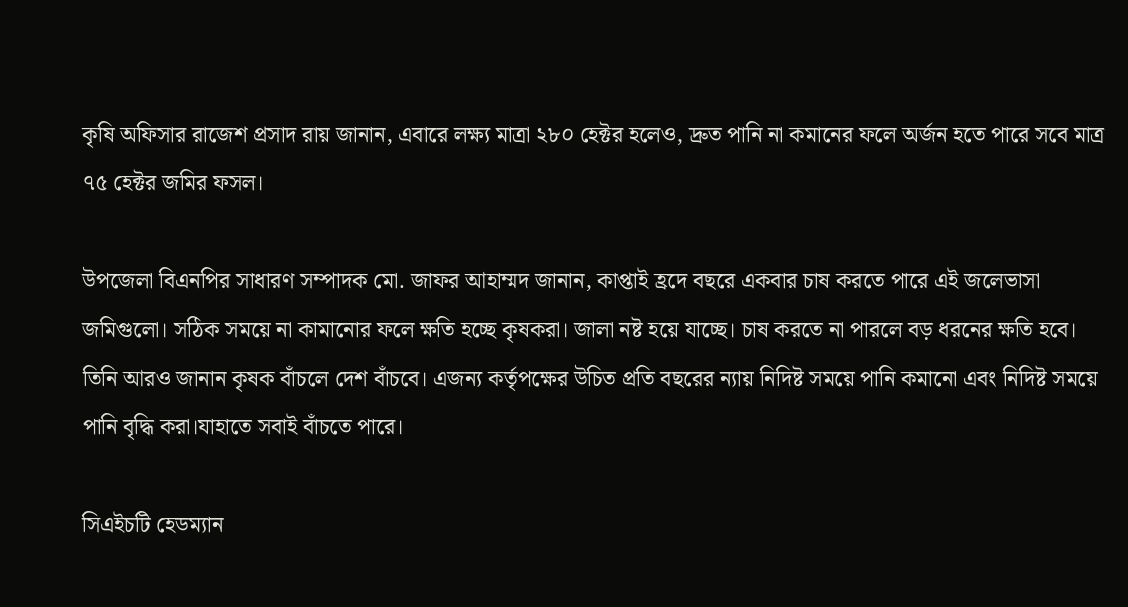কৃষি অফিসার রাজেশ প্রসাদ রায় জানান, এবারে লক্ষ্য মাত্রা ২৮০ হেক্টর হলেও, দ্রুত পানি না কমানের ফলে অর্জন হতে পারে সবে মাত্র ৭৫ হেক্টর জমির ফসল।

উপজেলা বিএনপির সাধারণ সম্পাদক মো. জাফর আহাম্মদ জানান, কাপ্তাই হ্রদে বছরে একবার চাষ করতে পারে এই জলেভাসা জমিগুলো। সঠিক সময়ে না কামানোর ফলে ক্ষতি হচ্ছে কৃষকরা। জালা নষ্ট হয়ে যাচ্ছে। চাষ করতে না পারলে বড় ধরনের ক্ষতি হবে। তিনি আরও জানান কৃষক বাঁচলে দেশ বাঁচবে। এজন্য কর্তৃপক্ষের উচিত প্রতি বছরের ন্যায় নিদিষ্ট সময়ে পানি কমানো এবং নিদিষ্ট সময়ে পানি বৃদ্ধি করা।যাহাতে সবাই বাঁচতে পারে।

সিএইচটি হেডম্যান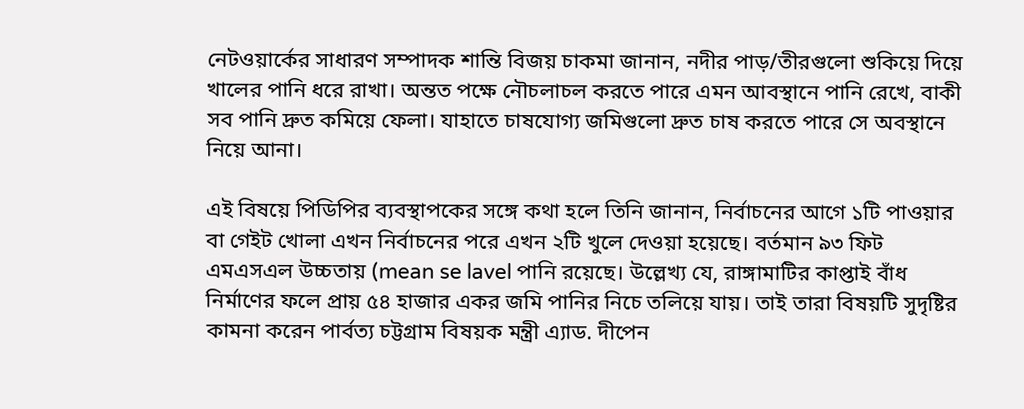নেটওয়ার্কের সাধারণ সম্পাদক শান্তি বিজয় চাকমা জানান, নদীর পাড়/তীরগুলো শুকিয়ে দিয়ে খালের পানি ধরে রাখা। অন্তত পক্ষে নৌচলাচল করতে পারে এমন আবস্থানে পানি রেখে, বাকী সব পানি দ্রুত কমিয়ে ফেলা। যাহাতে চাষযোগ্য জমিগুলো দ্রুত চাষ করতে পারে সে অবস্থানে নিয়ে আনা।

এই বিষয়ে পিডিপির ব্যবস্থাপকের সঙ্গে কথা হলে তিনি জানান, নির্বাচনের আগে ১টি পাওয়ার বা গেইট খোলা এখন নির্বাচনের পরে এখন ২টি খুলে দেওয়া হয়েছে। বর্তমান ৯৩ ফিট এমএসএল উচ্চতায় (mean se lavel পানি রয়েছে। উল্লেখ্য যে, রাঙ্গামাটির কাপ্তাই বাঁধ নির্মাণের ফলে প্রায় ৫৪ হাজার একর জমি পানির নিচে তলিয়ে যায়। তাই তারা বিষয়টি সুদৃষ্টির কামনা করেন পার্বত্য চট্টগ্রাম বিষয়ক মন্ত্রী এ্যাড. দীপেন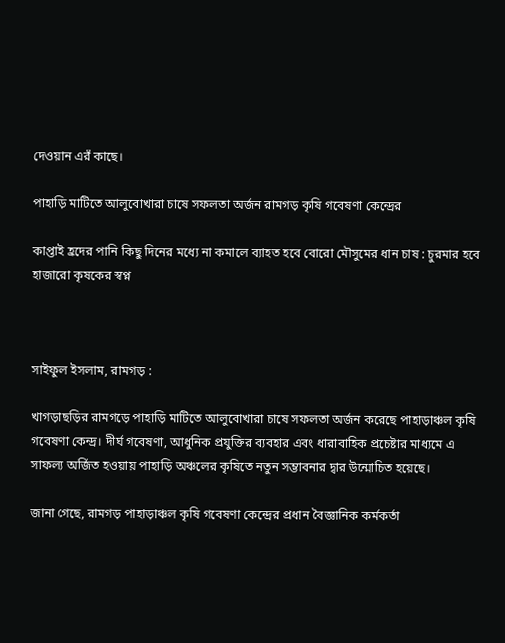দেওয়ান এরঁ কাছে।

পাহাড়ি মাটিতে আলুবোখারা চাষে সফলতা অর্জন রামগড় কৃষি গবেষণা কেন্দ্রের

কাপ্তাই হ্রদের পানি কিছু দিনের মধ্যে না কমালে ব্যাহত হবে বোরো মৌসুমের ধান চাষ : চুরমার হবে হাজারো কৃষকের স্বপ্ন



সাইফুল ইসলাম, রামগড় :

খাগড়াছড়ির রামগড়ে পাহাড়ি মাটিতে আলুবোখারা চাষে সফলতা অর্জন করেছে পাহাড়াঞ্চল কৃষি গবেষণা কেন্দ্র। দীর্ঘ গবেষণা, আধুনিক প্রযুক্তির ব্যবহার এবং ধারাবাহিক প্রচেষ্টার মাধ্যমে এ সাফল্য অর্জিত হওয়ায় পাহাড়ি অঞ্চলের কৃষিতে নতুন সম্ভাবনার দ্বার উন্মোচিত হয়েছে।

জানা গেছে, রামগড় পাহাড়াঞ্চল কৃষি গবেষণা কেন্দ্রের প্রধান বৈজ্ঞানিক কর্মকর্তা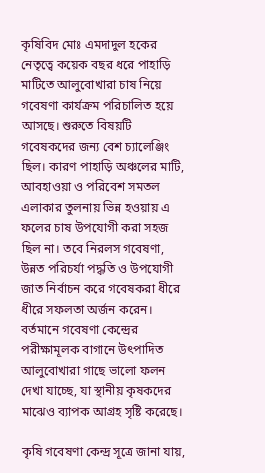কৃষিবিদ মোঃ এমদাদুল হকের নেতৃত্বে কয়েক বছর ধরে পাহাড়ি মাটিতে আলুবোখারা চাষ নিয়ে গবেষণা কার্যক্রম পরিচালিত হয়ে আসছে। শুরুতে বিষয়টি গবেষকদের জন্য বেশ চ্যালেঞ্জিং ছিল। কারণ পাহাড়ি অঞ্চলের মাটি, আবহাওয়া ও পরিবেশ সমতল এলাকার তুলনায় ভিন্ন হওয়ায় এ ফলের চাষ উপযোগী করা সহজ ছিল না। তবে নিরলস গবেষণা, উন্নত পরিচর্যা পদ্ধতি ও উপযোগী জাত নির্বাচন করে গবেষকরা ধীরে ধীরে সফলতা অর্জন করেন। বর্তমানে গবেষণা কেন্দ্রের পরীক্ষামূলক বাগানে উৎপাদিত আলুবোখারা গাছে ভালো ফলন দেখা যাচ্ছে, যা স্থানীয় কৃষকদের মাঝেও ব্যাপক আগ্রহ সৃষ্টি করেছে।

কৃষি গবেষণা কেন্দ্র সূত্রে জানা যায়,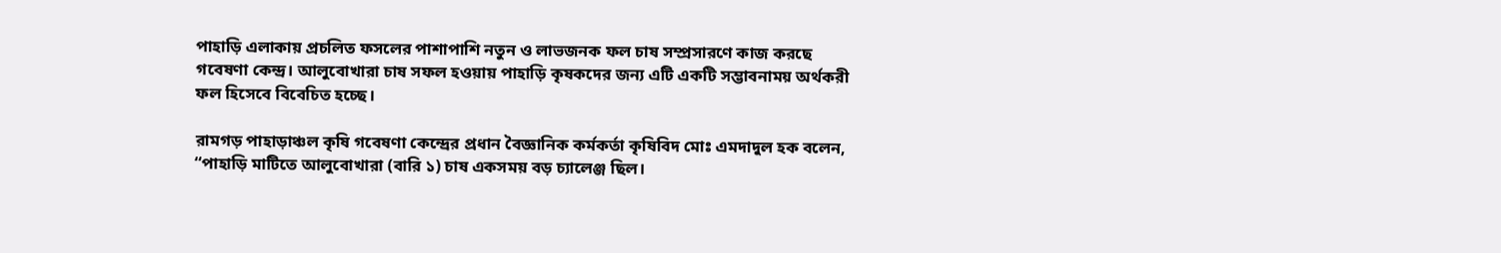পাহাড়ি এলাকায় প্রচলিত ফসলের পাশাপাশি নতুন ও লাভজনক ফল চাষ সম্প্রসারণে কাজ করছে গবেষণা কেন্দ্র। আলুবোখারা চাষ সফল হওয়ায় পাহাড়ি কৃষকদের জন্য এটি একটি সম্ভাবনাময় অর্থকরী ফল হিসেবে বিবেচিত হচ্ছে।

রামগড় পাহাড়াঞ্চল কৃষি গবেষণা কেন্দ্রের প্রধান বৈজ্ঞানিক কর্মকর্তা কৃষিবিদ মোঃ এমদাদুল হক বলেন, “পাহাড়ি মাটিতে আলুবোখারা (বারি ১) চাষ একসময় বড় চ্যালেঞ্জ ছিল।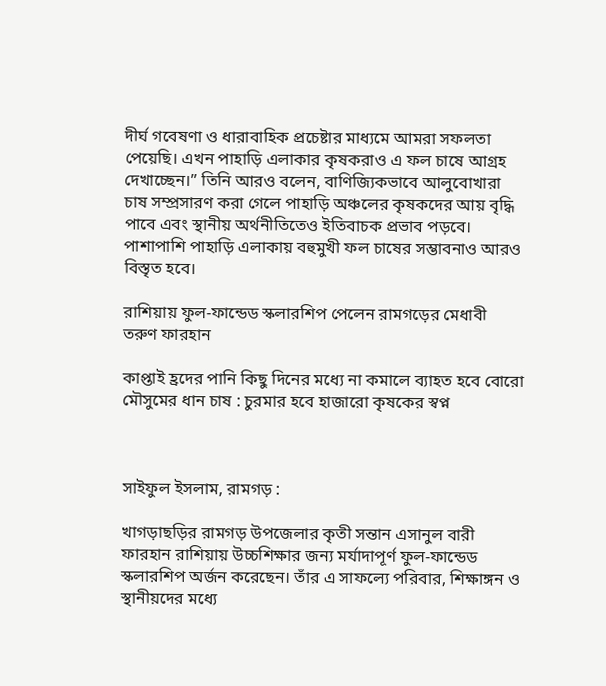দীর্ঘ গবেষণা ও ধারাবাহিক প্রচেষ্টার মাধ্যমে আমরা সফলতা পেয়েছি। এখন পাহাড়ি এলাকার কৃষকরাও এ ফল চাষে আগ্রহ দেখাচ্ছেন।” তিনি আরও বলেন, বাণিজ্যিকভাবে আলুবোখারা চাষ সম্প্রসারণ করা গেলে পাহাড়ি অঞ্চলের কৃষকদের আয় বৃদ্ধি পাবে এবং স্থানীয় অর্থনীতিতেও ইতিবাচক প্রভাব পড়বে। পাশাপাশি পাহাড়ি এলাকায় বহুমুখী ফল চাষের সম্ভাবনাও আরও বিস্তৃত হবে।

রাশিয়ায় ফুল-ফান্ডেড স্কলারশিপ পেলেন রামগড়ের মেধাবী তরুণ ফারহান

কাপ্তাই হ্রদের পানি কিছু দিনের মধ্যে না কমালে ব্যাহত হবে বোরো মৌসুমের ধান চাষ : চুরমার হবে হাজারো কৃষকের স্বপ্ন



সাইফুল ইসলাম, রামগড় :

খাগড়াছড়ির রামগড় উপজেলার কৃতী সন্তান এসানুল বারী ফারহান রাশিয়ায় উচ্চশিক্ষার জন্য মর্যাদাপূর্ণ ফুল-ফান্ডেড স্কলারশিপ অর্জন করেছেন। তাঁর এ সাফল্যে পরিবার, শিক্ষাঙ্গন ও স্থানীয়দের মধ্যে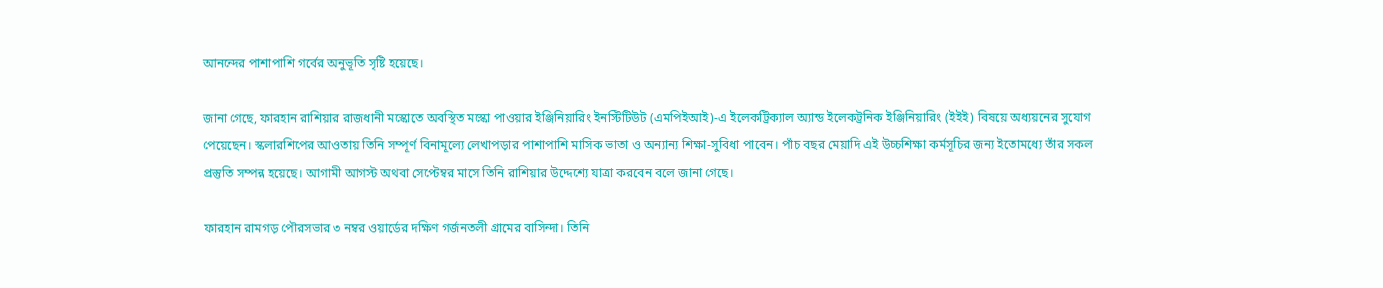আনন্দের পাশাপাশি গর্বের অনুভূতি সৃষ্টি হয়েছে।

জানা গেছে, ফারহান রাশিয়ার রাজধানী মস্কোতে অবস্থিত মস্কো পাওয়ার ইঞ্জিনিয়ারিং ইনস্টিটিউট (এমপিইআই)-এ ইলেকট্রিক্যাল অ্যান্ড ইলেকট্রনিক ইঞ্জিনিয়ারিং (ইইই) বিষয়ে অধ্যয়নের সুযোগ পেয়েছেন। স্কলারশিপের আওতায় তিনি সম্পূর্ণ বিনামূল্যে লেখাপড়ার পাশাপাশি মাসিক ভাতা ও অন্যান্য শিক্ষা-সুবিধা পাবেন। পাঁচ বছর মেয়াদি এই উচ্চশিক্ষা কর্মসূচির জন্য ইতোমধ্যে তাঁর সকল প্রস্তুতি সম্পন্ন হয়েছে। আগামী আগস্ট অথবা সেপ্টেম্বর মাসে তিনি রাশিয়ার উদ্দেশ্যে যাত্রা করবেন বলে জানা গেছে।

ফারহান রামগড় পৌরসভার ৩ নম্বর ওয়ার্ডের দক্ষিণ গর্জনতলী গ্রামের বাসিন্দা। তিনি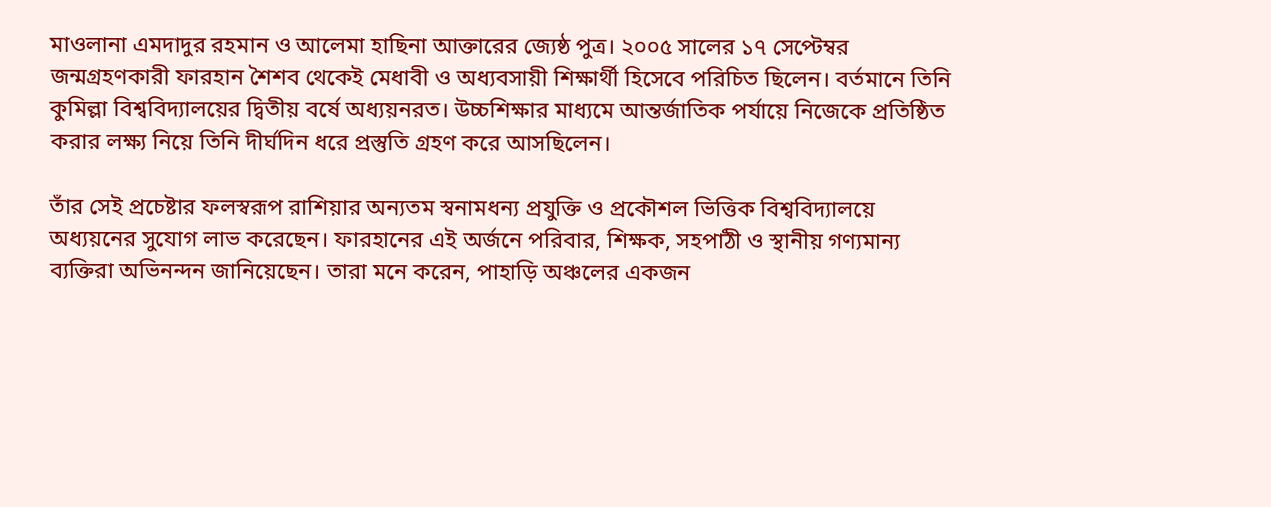মাওলানা এমদাদুর রহমান ও আলেমা হাছিনা আক্তারের জ্যেষ্ঠ পুত্র। ২০০৫ সালের ১৭ সেপ্টেম্বর জন্মগ্রহণকারী ফারহান শৈশব থেকেই মেধাবী ও অধ্যবসায়ী শিক্ষার্থী হিসেবে পরিচিত ছিলেন। বর্তমানে তিনি কুমিল্লা বিশ্ববিদ্যালয়ের দ্বিতীয় বর্ষে অধ্যয়নরত। উচ্চশিক্ষার মাধ্যমে আন্তর্জাতিক পর্যায়ে নিজেকে প্রতিষ্ঠিত করার লক্ষ্য নিয়ে তিনি দীর্ঘদিন ধরে প্রস্তুতি গ্রহণ করে আসছিলেন।

তাঁর সেই প্রচেষ্টার ফলস্বরূপ রাশিয়ার অন্যতম স্বনামধন্য প্রযুক্তি ও প্রকৌশল ভিত্তিক বিশ্ববিদ্যালয়ে অধ্যয়নের সুযোগ লাভ করেছেন। ফারহানের এই অর্জনে পরিবার, শিক্ষক, সহপাঠী ও স্থানীয় গণ্যমান্য ব্যক্তিরা অভিনন্দন জানিয়েছেন। তারা মনে করেন, পাহাড়ি অঞ্চলের একজন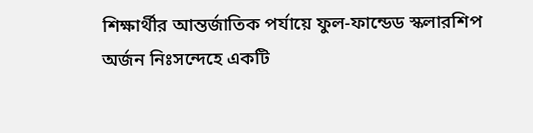শিক্ষার্থীর আন্তর্জাতিক পর্যায়ে ফুল-ফান্ডেড স্কলারশিপ অর্জন নিঃসন্দেহে একটি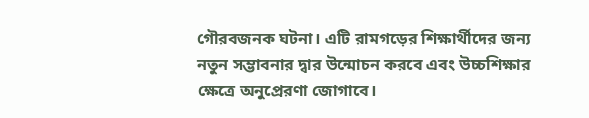গৌরবজনক ঘটনা। এটি রামগড়ের শিক্ষার্থীদের জন্য নতুন সম্ভাবনার দ্বার উন্মোচন করবে এবং উচ্চশিক্ষার ক্ষেত্রে অনুপ্রেরণা জোগাবে।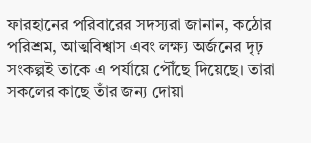ফারহানের পরিবারের সদস্যরা জানান, কঠোর পরিশ্রম, আত্মবিশ্বাস এবং লক্ষ্য অর্জনের দৃঢ় সংকল্পই তাকে এ পর্যায়ে পৌঁছে দিয়েছে। তারা সকলের কাছে তাঁর জন্য দোয়া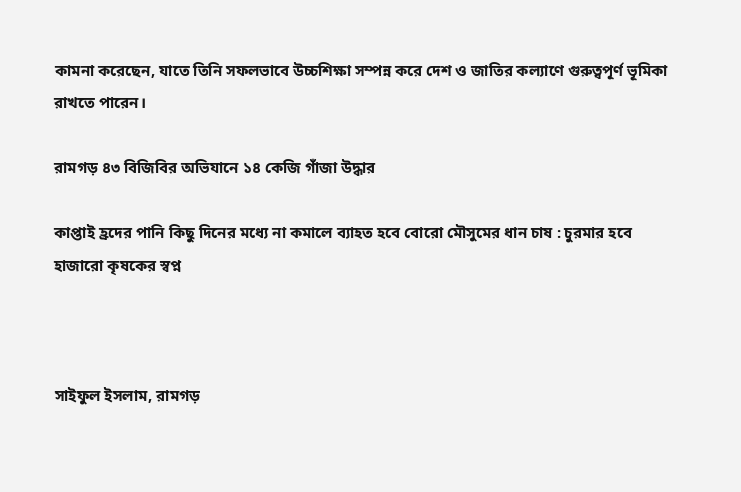কামনা করেছেন, যাতে তিনি সফলভাবে উচ্চশিক্ষা সম্পন্ন করে দেশ ও জাতির কল্যাণে গুরুত্বপূর্ণ ভূমিকা রাখতে পারেন।

রামগড় ৪৩ বিজিবির অভিযানে ১৪ কেজি গাঁজা উদ্ধার

কাপ্তাই হ্রদের পানি কিছু দিনের মধ্যে না কমালে ব্যাহত হবে বোরো মৌসুমের ধান চাষ : চুরমার হবে হাজারো কৃষকের স্বপ্ন



সাইফুল ইসলাম, রামগড়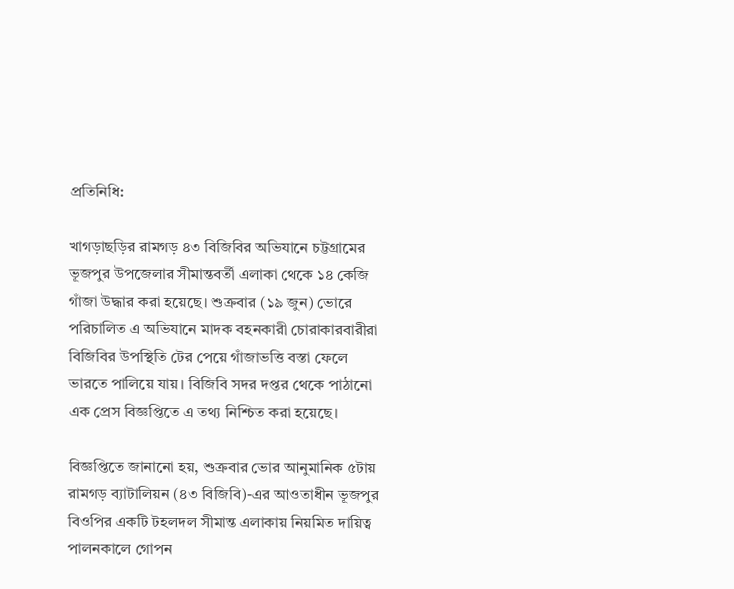প্রতিনিধি:

খাগড়াছড়ির রামগড় ৪৩ বিজিবির অভিযানে চট্টগ্রামের ভূজপুর উপজেলার সীমান্তবর্তী এলাকা থেকে ১৪ কেজি গাঁজা উদ্ধার করা হয়েছে। শুক্রবার (১৯ জুন) ভোরে পরিচালিত এ অভিযানে মাদক বহনকারী চোরাকারবারীরা বিজিবির উপস্থিতি টের পেয়ে গাঁজাভত্তি বস্তা ফেলে ভারতে পালিয়ে যায়। বিজিবি সদর দপ্তর থেকে পাঠানো এক প্রেস বিজ্ঞপ্তিতে এ তথ্য নিশ্চিত করা হয়েছে।

বিজ্ঞপ্তিতে জানানো হয়, শুক্রবার ভোর আনুমানিক ৫টায় রামগড় ব্যাটালিয়ন (৪৩ বিজিবি)-এর আওতাধীন ভূজপুর বিওপির একটি টহলদল সীমান্ত এলাকায় নিয়মিত দায়িত্ব পালনকালে গোপন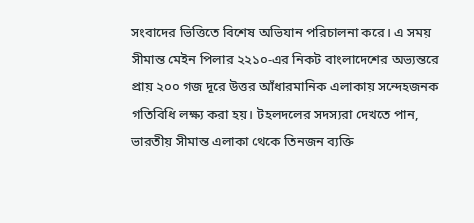সংবাদের ভিত্তিতে বিশেষ অভিযান পরিচালনা করে। এ সময় সীমান্ত মেইন পিলার ২২১০-এর নিকট বাংলাদেশের অভ্যন্তরে প্রায় ২০০ গজ দূরে উত্তর আঁধারমানিক এলাকায় সন্দেহজনক গতিবিধি লক্ষ্য করা হয়। টহলদলের সদস্যরা দেখতে পান, ভারতীয় সীমান্ত এলাকা থেকে তিনজন ব্যক্তি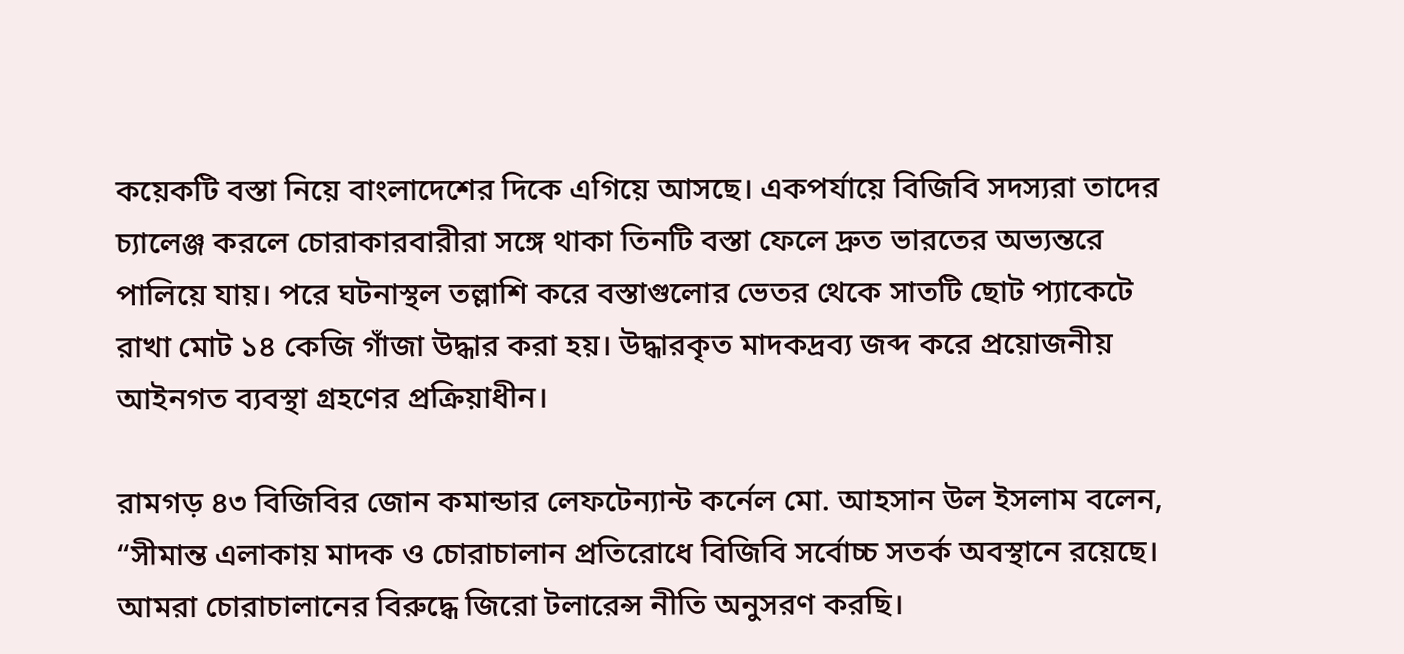কয়েকটি বস্তা নিয়ে বাংলাদেশের দিকে এগিয়ে আসছে। একপর্যায়ে বিজিবি সদস্যরা তাদের চ্যালেঞ্জ করলে চোরাকারবারীরা সঙ্গে থাকা তিনটি বস্তা ফেলে দ্রুত ভারতের অভ্যন্তরে পালিয়ে যায়। পরে ঘটনাস্থল তল্লাশি করে বস্তাগুলোর ভেতর থেকে সাতটি ছোট প্যাকেটে রাখা মোট ১৪ কেজি গাঁজা উদ্ধার করা হয়। উদ্ধারকৃত মাদকদ্রব্য জব্দ করে প্রয়োজনীয় আইনগত ব্যবস্থা গ্রহণের প্রক্রিয়াধীন।

রামগড় ৪৩ বিজিবির জোন কমান্ডার লেফটেন্যান্ট কর্নেল মো. আহসান উল ইসলাম বলেন, “সীমান্ত এলাকায় মাদক ও চোরাচালান প্রতিরোধে বিজিবি সর্বোচ্চ সতর্ক অবস্থানে রয়েছে। আমরা চোরাচালানের বিরুদ্ধে জিরো টলারেন্স নীতি অনুসরণ করছি।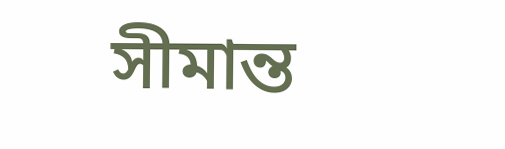সীমান্ত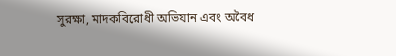সুরক্ষা, মাদকবিরোধী অভিযান এবং অবৈধ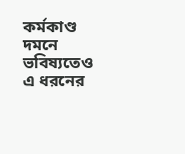কর্মকাণ্ড দমনে ভবিষ্যতেও এ ধরনের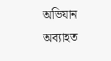অভিযান অব্যাহত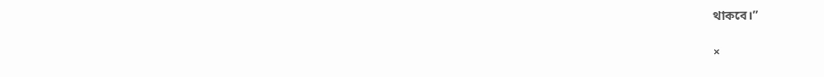থাকবে।”

×